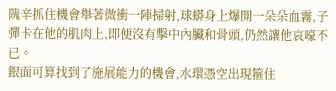隗辛抓住機會舉著微衝一陣掃射,球蟒身上爆開一朵朵血霧,子彈卡在他的肌肉上,即便沒有擊中內臟和骨頭,仍然讓他哀嚎不已。
銀面可算找到了施展能力的機會,水環憑空出現箍住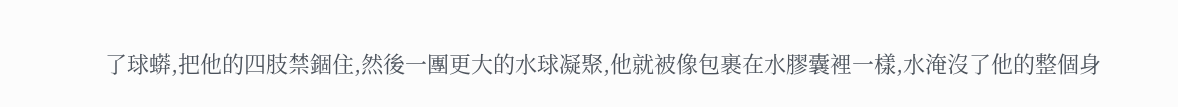了球蟒,把他的四肢禁錮住,然後一團更大的水球凝聚,他就被像包裹在水膠囊裡一樣,水淹沒了他的整個身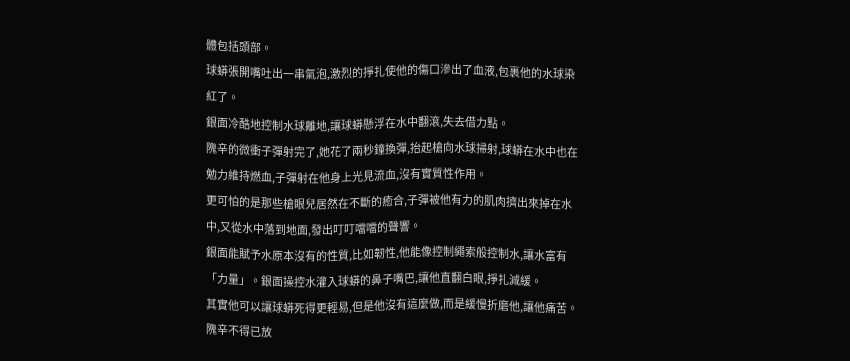體包括頭部。
球蟒張開嘴吐出一串氣泡,激烈的掙扎使他的傷口滲出了血液,包裹他的水球染紅了。
銀面冷酷地控制水球離地,讓球蟒懸浮在水中翻滾,失去借力點。
隗辛的微衝子彈射完了,她花了兩秒鐘換彈,抬起槍向水球掃射,球蟒在水中也在勉力維持燃血,子彈射在他身上光見流血,沒有實質性作用。
更可怕的是那些槍眼兒居然在不斷的癒合,子彈被他有力的肌肉擠出來掉在水中,又從水中落到地面,發出叮叮噹噹的聲響。
銀面能賦予水原本沒有的性質,比如韌性,他能像控制繩索般控制水,讓水富有「力量」。銀面操控水灌入球蟒的鼻子嘴巴,讓他直翻白眼,掙扎減緩。
其實他可以讓球蟒死得更輕易,但是他沒有這麼做,而是緩慢折磨他,讓他痛苦。
隗辛不得已放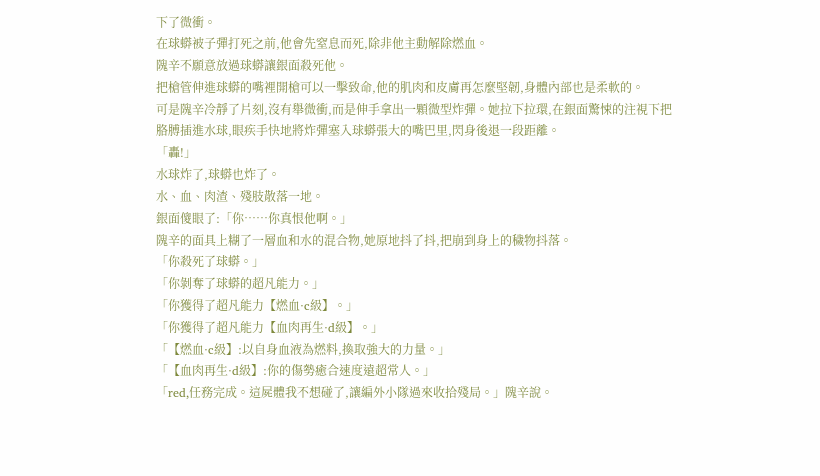下了微衝。
在球蟒被子彈打死之前,他會先窒息而死,除非他主動解除燃血。
隗辛不願意放過球蟒讓銀面殺死他。
把槍管伸進球蟒的嘴裡開槍可以一擊致命,他的肌肉和皮膚再怎麼堅韌,身體內部也是柔軟的。
可是隗辛冷靜了片刻,沒有舉微衝,而是伸手拿出一顆微型炸彈。她拉下拉環,在銀面驚悚的注視下把胳膊插進水球,眼疾手快地將炸彈塞入球蟒張大的嘴巴里,閃身後退一段距離。
「轟!」
水球炸了,球蟒也炸了。
水、血、肉渣、殘肢散落一地。
銀面傻眼了:「你……你真恨他啊。」
隗辛的面具上糊了一層血和水的混合物,她原地抖了抖,把崩到身上的穢物抖落。
「你殺死了球蟒。」
「你剝奪了球蟒的超凡能力。」
「你獲得了超凡能力【燃血·c級】。」
「你獲得了超凡能力【血肉再生·d級】。」
「【燃血·c級】:以自身血液為燃料,換取強大的力量。」
「【血肉再生·d級】:你的傷勢癒合速度遠超常人。」
「red,任務完成。這屍體我不想碰了,讓編外小隊過來收拾殘局。」隗辛說。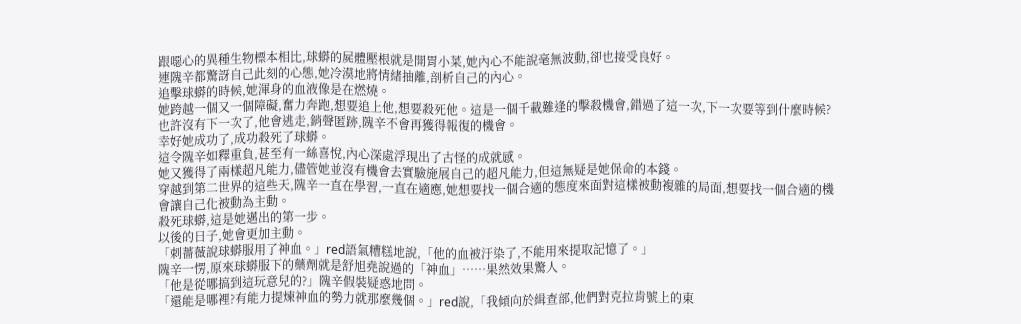跟噁心的異種生物標本相比,球蟒的屍體壓根就是開胃小菜,她內心不能說毫無波動,卻也接受良好。
連隗辛都驚訝自己此刻的心態,她冷漠地將情緒抽離,剖析自己的內心。
追擊球蟒的時候,她渾身的血液像是在燃燒。
她跨越一個又一個障礙,奮力奔跑,想要追上他,想要殺死他。這是一個千載難逢的擊殺機會,錯過了這一次,下一次要等到什麼時候?也許沒有下一次了,他會逃走,銷聲匿跡,隗辛不會再獲得報復的機會。
幸好她成功了,成功殺死了球蟒。
這令隗辛如釋重負,甚至有一絲喜悅,內心深處浮現出了古怪的成就感。
她又獲得了兩樣超凡能力,儘管她並沒有機會去實驗施展自己的超凡能力,但這無疑是她保命的本錢。
穿越到第二世界的這些天,隗辛一直在學習,一直在適應,她想要找一個合適的態度來面對這樣被動複雜的局面,想要找一個合適的機會讓自己化被動為主動。
殺死球蟒,這是她邁出的第一步。
以後的日子,她會更加主動。
「刺薔薇說球蟒服用了神血。」red語氣糟糕地說,「他的血被汙染了,不能用來提取記憶了。」
隗辛一愣,原來球蟒服下的藥劑就是舒旭堯說過的「神血」……果然效果驚人。
「他是從哪搞到這玩意兒的?」隗辛假裝疑惑地問。
「還能是哪裡?有能力提煉神血的勢力就那麼幾個。」red說,「我傾向於緝查部,他們對克拉肯號上的東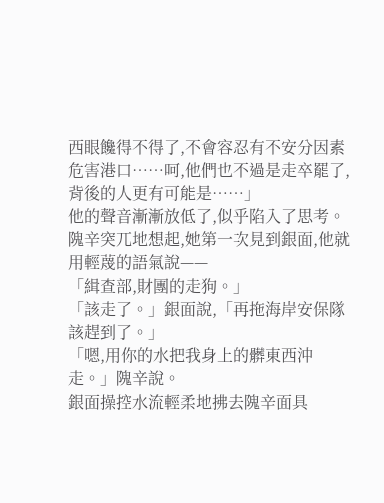西眼饞得不得了,不會容忍有不安分因素危害港口……呵,他們也不過是走卒罷了,背後的人更有可能是……」
他的聲音漸漸放低了,似乎陷入了思考。
隗辛突兀地想起,她第一次見到銀面,他就用輕蔑的語氣說——
「緝查部,財團的走狗。」
「該走了。」銀面說,「再拖海岸安保隊該趕到了。」
「嗯,用你的水把我身上的髒東西沖走。」隗辛說。
銀面操控水流輕柔地拂去隗辛面具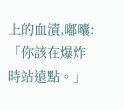上的血漬,嘟囔:「你該在爆炸時站遠點。」